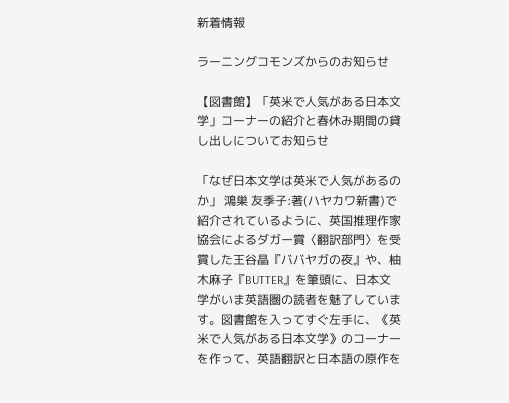新着情報

ラーニングコモンズからのお知らせ

【図書館】「英米で人気がある日本文学」コーナーの紹介と春休み期間の貸し出しについてお知らせ

「なぜ日本文学は英米で人気があるのか」 鴻巣 友季子:著(ハヤカワ新書)で紹介されているように、英国推理作家協会によるダガー賞〈翻訳部門〉を受賞した王谷晶『ババヤガの夜』や、柚木麻子『BUTTER』を筆頭に、日本文学がいま英語圏の読者を魅了しています。図書館を入ってすぐ左手に、《英米で人気がある日本文学》のコーナーを作って、英語翻訳と日本語の原作を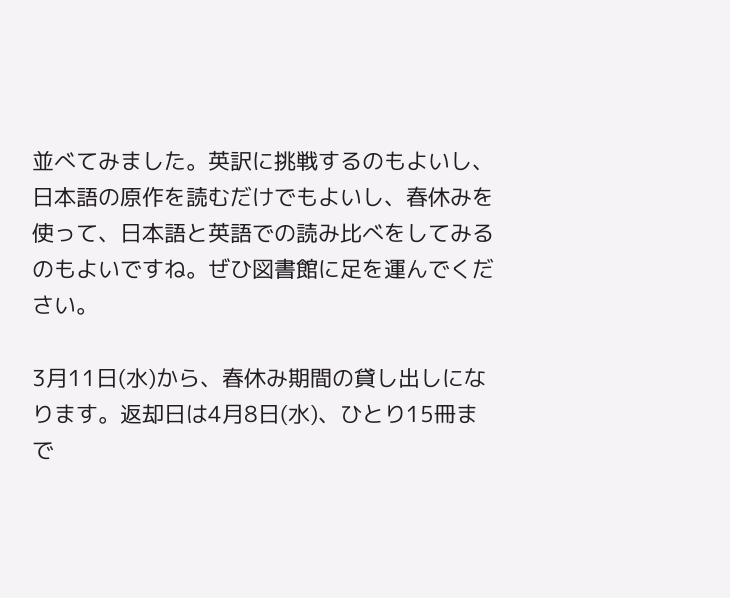並べてみました。英訳に挑戦するのもよいし、日本語の原作を読むだけでもよいし、春休みを使って、日本語と英語での読み比べをしてみるのもよいですね。ぜひ図書館に足を運んでください。

3月11日(水)から、春休み期間の貸し出しになります。返却日は4月8日(水)、ひとり15冊まで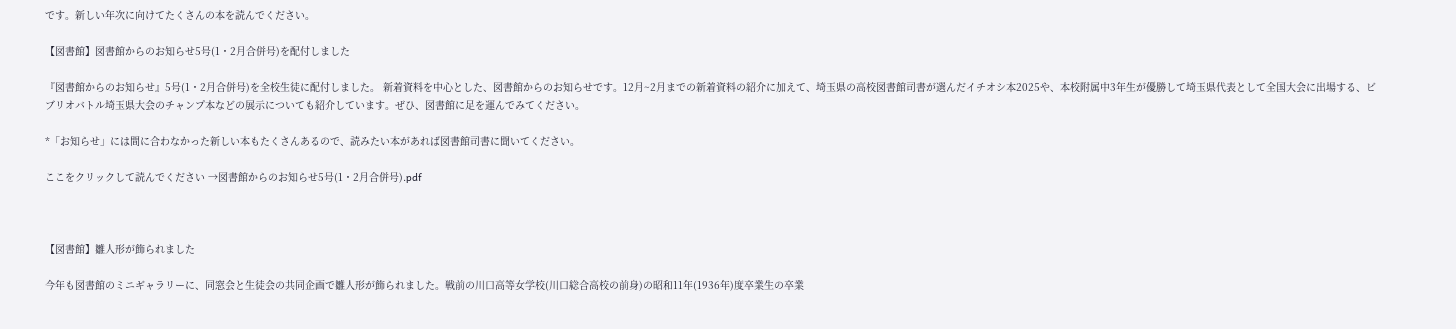です。新しい年次に向けてたくさんの本を読んでください。

【図書館】図書館からのお知らせ5号(1・2月合併号)を配付しました

『図書館からのお知らせ』5号(1・2月合併号)を全校生徒に配付しました。 新着資料を中心とした、図書館からのお知らせです。12月~2月までの新着資料の紹介に加えて、埼玉県の高校図書館司書が選んだイチオシ本2025や、本校附属中3年生が優勝して埼玉県代表として全国大会に出場する、ビブリオバトル埼玉県大会のチャンプ本などの展示についても紹介しています。ぜひ、図書館に足を運んでみてください。

*「お知らせ」には間に合わなかった新しい本もたくさんあるので、読みたい本があれば図書館司書に聞いてください。

ここをクリックして読んでください →図書館からのお知らせ5号(1・2月合併号).pdf



【図書館】雛人形が飾られました

今年も図書館のミニギャラリーに、同窓会と生徒会の共同企画で雛人形が飾られました。戦前の川口高等女学校(川口総合高校の前身)の昭和11年(1936年)度卒業生の卒業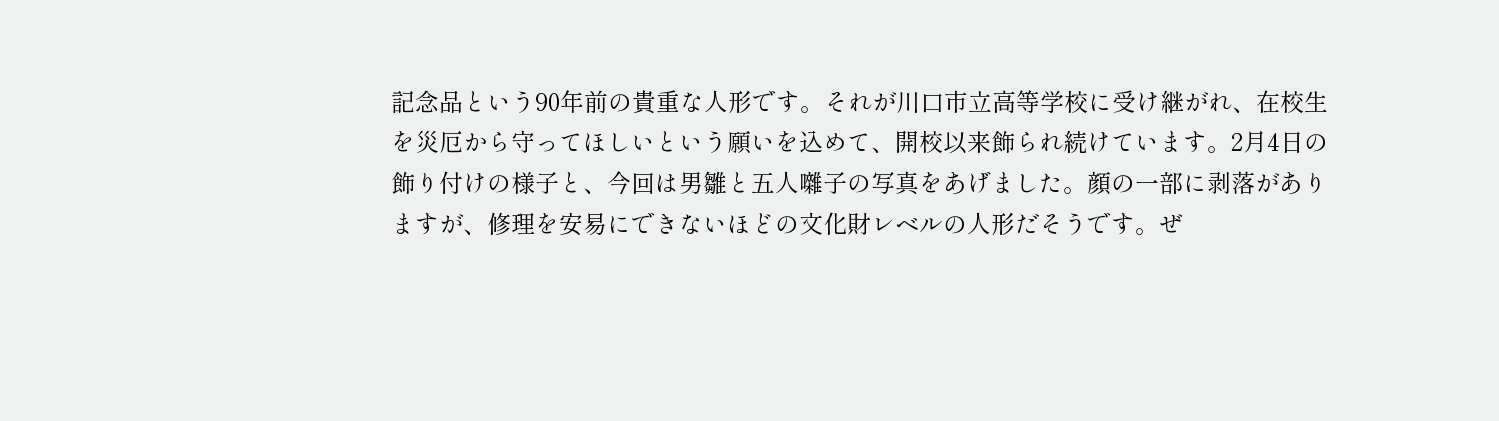記念品という90年前の貴重な人形です。それが川口市立高等学校に受け継がれ、在校生を災厄から守ってほしいという願いを込めて、開校以来飾られ続けています。2月4日の飾り付けの様子と、今回は男雛と五人囃子の写真をあげました。顔の一部に剥落がありますが、修理を安易にできないほどの文化財レベルの人形だそうです。ぜ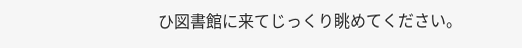ひ図書館に来てじっくり眺めてください。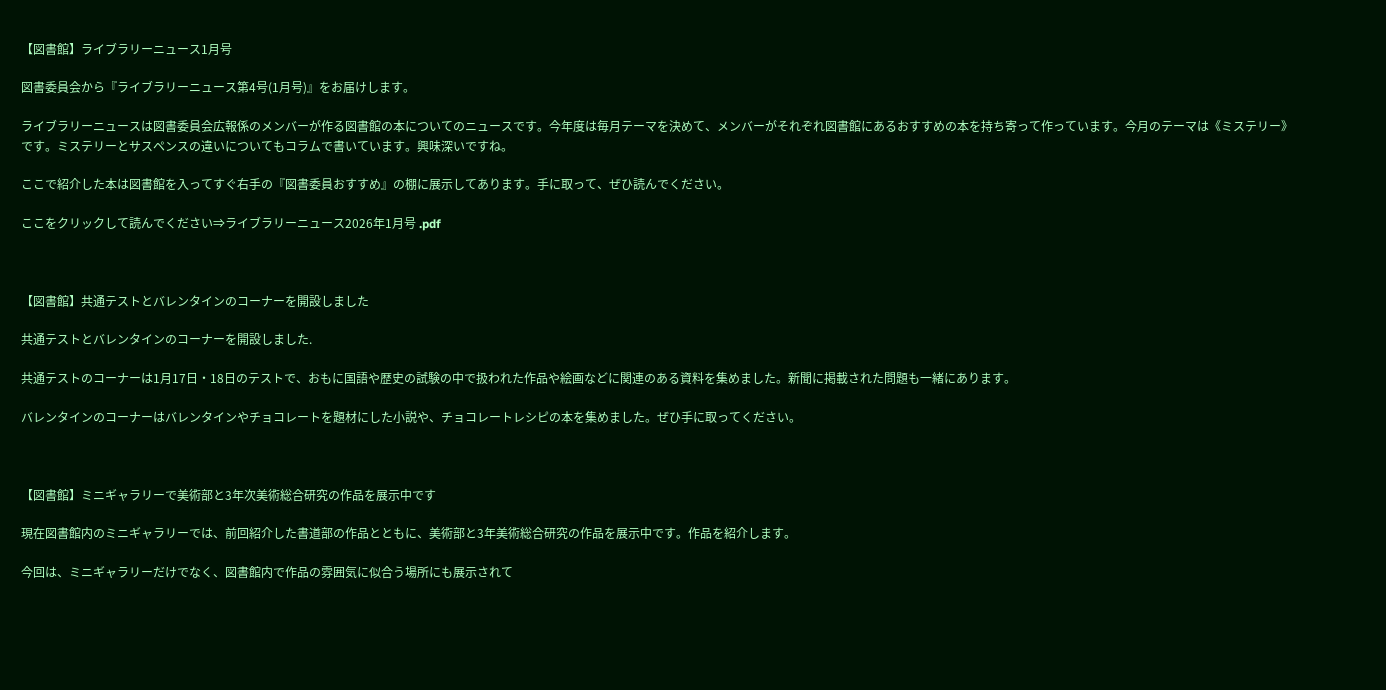【図書館】ライブラリーニュース1月号

図書委員会から『ライブラリーニュース第4号(1月号)』をお届けします。

ライブラリーニュースは図書委員会広報係のメンバーが作る図書館の本についてのニュースです。今年度は毎月テーマを決めて、メンバーがそれぞれ図書館にあるおすすめの本を持ち寄って作っています。今月のテーマは《ミステリー》です。ミステリーとサスペンスの違いについてもコラムで書いています。興味深いですね。

ここで紹介した本は図書館を入ってすぐ右手の『図書委員おすすめ』の棚に展示してあります。手に取って、ぜひ読んでください。

ここをクリックして読んでください⇒ライブラリーニュース2026年1月号 .pdf



【図書館】共通テストとバレンタインのコーナーを開設しました

共通テストとバレンタインのコーナーを開設しました.

共通テストのコーナーは1月17日・18日のテストで、おもに国語や歴史の試験の中で扱われた作品や絵画などに関連のある資料を集めました。新聞に掲載された問題も一緒にあります。

バレンタインのコーナーはバレンタインやチョコレートを題材にした小説や、チョコレートレシピの本を集めました。ぜひ手に取ってください。



【図書館】ミニギャラリーで美術部と3年次美術総合研究の作品を展示中です

現在図書館内のミニギャラリーでは、前回紹介した書道部の作品とともに、美術部と3年美術総合研究の作品を展示中です。作品を紹介します。

今回は、ミニギャラリーだけでなく、図書館内で作品の雰囲気に似合う場所にも展示されて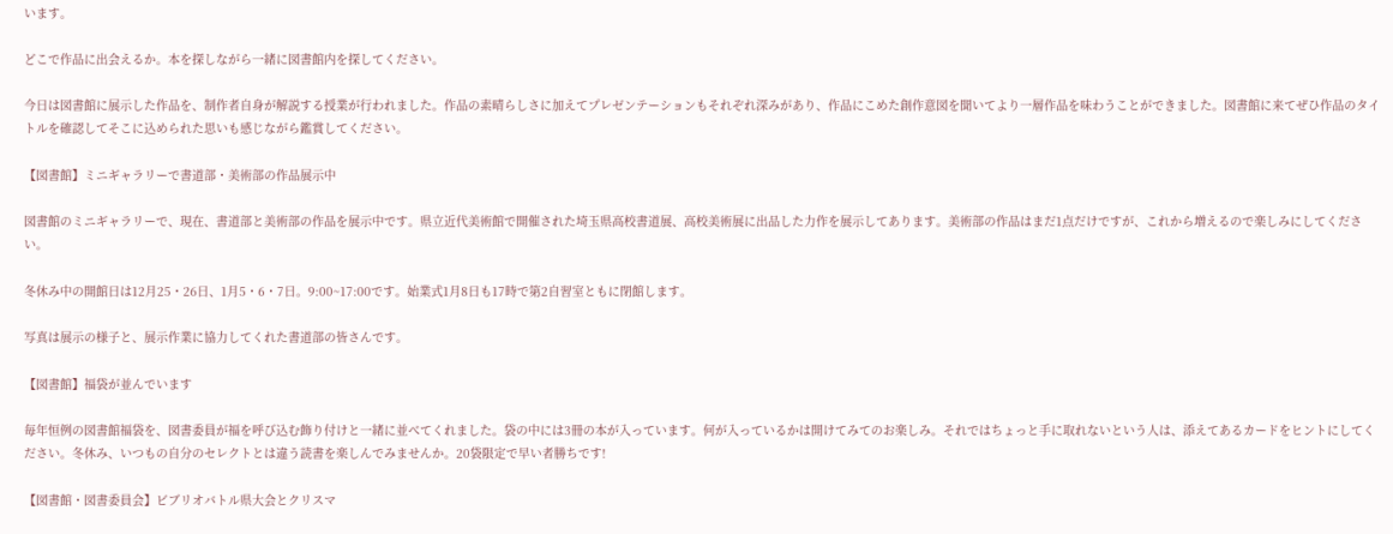います。

どこで作品に出会えるか。本を探しながら一緒に図書館内を探してください。

今日は図書館に展示した作品を、制作者自身が解説する授業が行われました。作品の素晴らしさに加えてプレゼンテーションもそれぞれ深みがあり、作品にこめた創作意図を聞いてより一層作品を味わうことができました。図書館に来てぜひ作品のタイトルを確認してそこに込められた思いも感じながら鑑賞してください。

【図書館】ミニギャラリーで書道部・美術部の作品展示中

図書館のミニギャラリーで、現在、書道部と美術部の作品を展示中です。県立近代美術館で開催された埼玉県高校書道展、高校美術展に出品した力作を展示してあります。美術部の作品はまだ1点だけですが、これから増えるので楽しみにしてください。

冬休み中の開館日は12月25・26日、1月5・6・7日。9:00~17:00です。始業式1月8日も17時で第2自習室ともに閉館します。

写真は展示の様子と、展示作業に協力してくれた書道部の皆さんです。

【図書館】福袋が並んでいます

毎年恒例の図書館福袋を、図書委員が福を呼び込む飾り付けと一緒に並べてくれました。袋の中には3冊の本が入っています。何が入っているかは開けてみてのお楽しみ。それではちょっと手に取れないという人は、添えてあるカードをヒントにしてください。冬休み、いつもの自分のセレクトとは違う読書を楽しんでみませんか。20袋限定で早い者勝ちです!

【図書館・図書委員会】ビブリオバトル県大会とクリスマ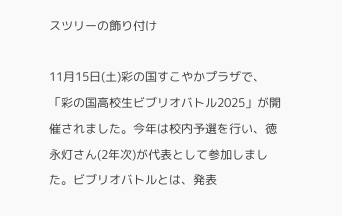スツリーの飾り付け

11月15日(土)彩の国すこやかプラザで、「彩の国高校生ビブリオバトル2025」が開催されました。今年は校内予選を行い、徳永灯さん(2年次)が代表として参加しました。ビブリオバトルとは、発表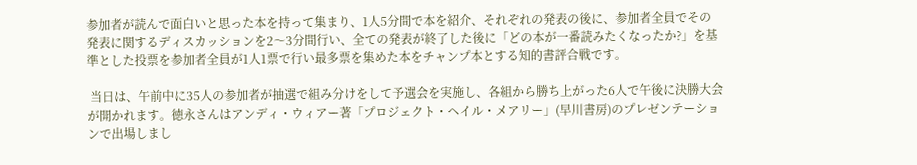参加者が読んで面白いと思った本を持って集まり、1人5分間で本を紹介、それぞれの発表の後に、参加者全員でその発表に関するディスカッションを2〜3分間行い、全ての発表が終了した後に「どの本が一番読みたくなったか?」を基準とした投票を参加者全員が1人1票で行い最多票を集めた本をチャンプ本とする知的書評合戦です。

 当日は、午前中に35人の参加者が抽選で組み分けをして予選会を実施し、各組から勝ち上がった6人で午後に決勝大会が開かれます。徳永さんはアンディ・ウィアー著「プロジェクト・ヘイル・メアリー」(早川書房)のプレゼンテーションで出場しまし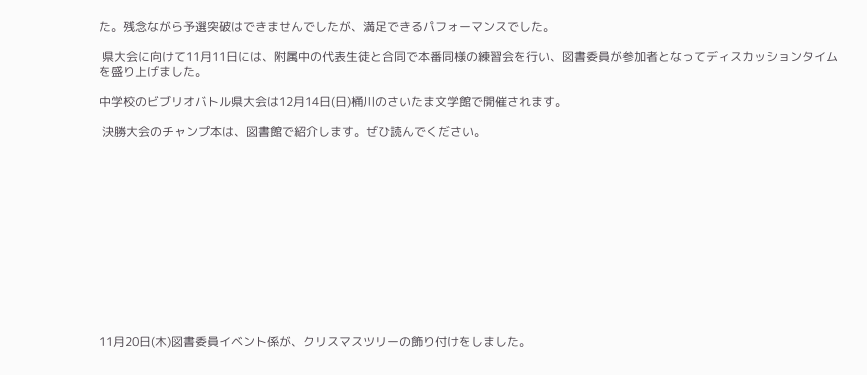た。残念ながら予選突破はできませんでしたが、満足できるパフォーマンスでした。

 県大会に向けて11月11日には、附属中の代表生徒と合同で本番同様の練習会を行い、図書委員が参加者となってディスカッションタイムを盛り上げました。

中学校のビブリオバトル県大会は12月14日(日)桶川のさいたま文学館で開催されます。

 決勝大会のチャンプ本は、図書館で紹介します。ぜひ読んでください。













11月20日(木)図書委員イベント係が、クリスマスツリーの飾り付けをしました。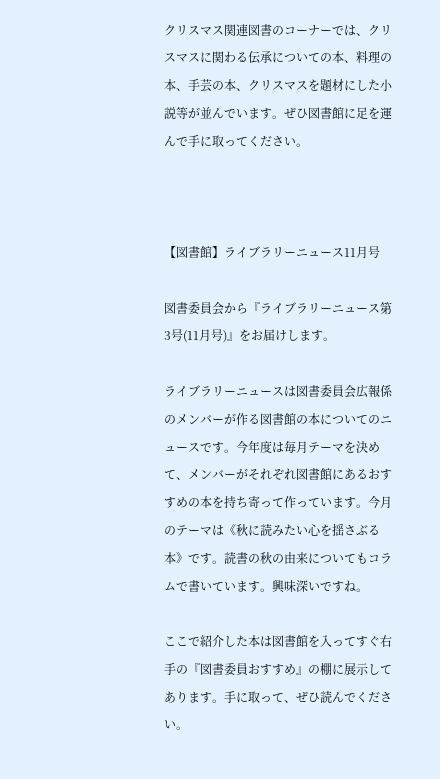クリスマス関連図書のコーナーでは、クリスマスに関わる伝承についての本、料理の本、手芸の本、クリスマスを題材にした小説等が並んでいます。ぜひ図書館に足を運んで手に取ってください。



【図書館】ライブラリーニュース11月号

図書委員会から『ライブラリーニュース第3号(11月号)』をお届けします。

ライブラリーニュースは図書委員会広報係のメンバーが作る図書館の本についてのニュースです。今年度は毎月テーマを決めて、メンバーがそれぞれ図書館にあるおすすめの本を持ち寄って作っています。今月のテーマは《秋に読みたい心を揺さぶる本》です。読書の秋の由来についてもコラムで書いています。興味深いですね。

ここで紹介した本は図書館を入ってすぐ右手の『図書委員おすすめ』の棚に展示してあります。手に取って、ぜひ読んでください。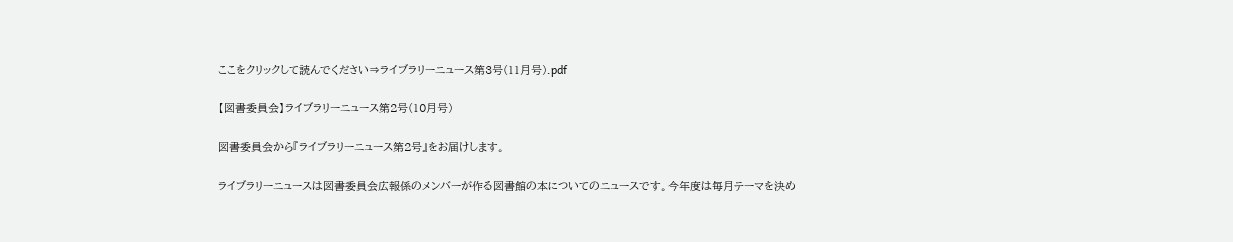ここをクリックして読んでください⇒ライブラリーニュース第3号(11月号).pdf

【図書委員会】ライブラリーニュース第2号(10月号)

図書委員会から『ライブラリーニュース第2号』をお届けします。

ライブラリーニュースは図書委員会広報係のメンバーが作る図書館の本についてのニュースです。今年度は毎月テーマを決め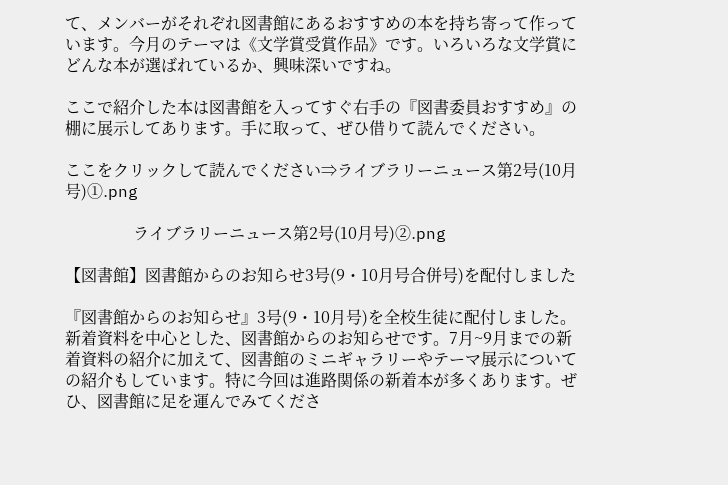て、メンバーがそれぞれ図書館にあるおすすめの本を持ち寄って作っています。今月のテーマは《文学賞受賞作品》です。いろいろな文学賞にどんな本が選ばれているか、興味深いですね。

ここで紹介した本は図書館を入ってすぐ右手の『図書委員おすすめ』の棚に展示してあります。手に取って、ぜひ借りて読んでください。

ここをクリックして読んでください⇒ライブラリーニュース第2号(10月号)①.png

                 ライブラリーニュース第2号(10月号)②.png

【図書館】図書館からのお知らせ3号(9・10月号合併号)を配付しました

『図書館からのお知らせ』3号(9・10月号)を全校生徒に配付しました。 新着資料を中心とした、図書館からのお知らせです。7月~9月までの新着資料の紹介に加えて、図書館のミニギャラリーやテーマ展示についての紹介もしています。特に今回は進路関係の新着本が多くあります。ぜひ、図書館に足を運んでみてくださ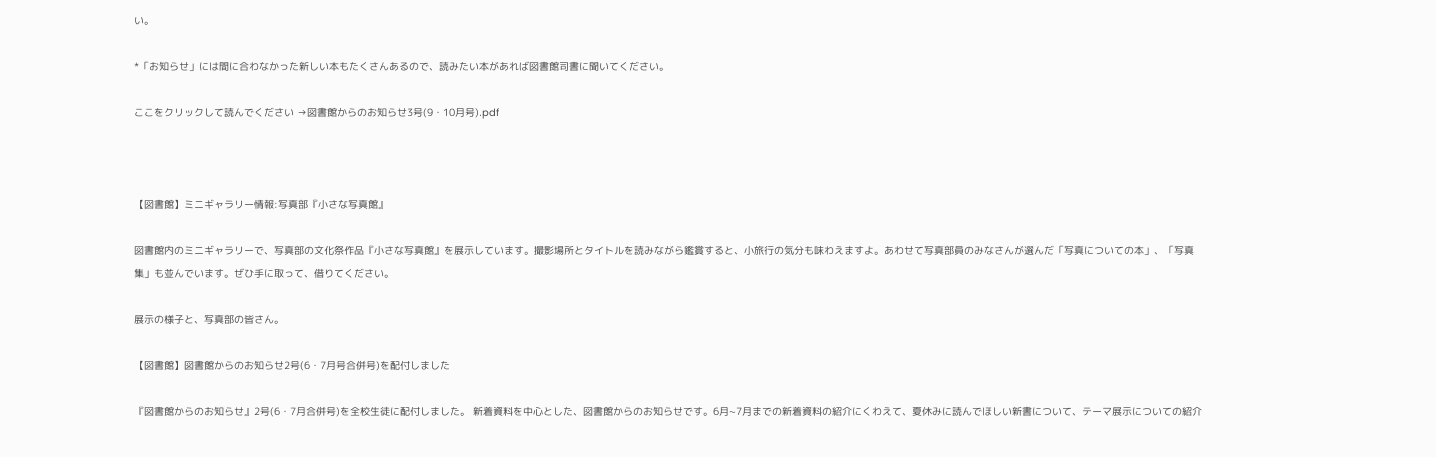い。

*「お知らせ」には間に合わなかった新しい本もたくさんあるので、読みたい本があれば図書館司書に聞いてください。

ここをクリックして読んでください →図書館からのお知らせ3号(9・10月号).pdf



【図書館】ミニギャラリー情報:写真部『小さな写真館』

図書館内のミニギャラリーで、写真部の文化祭作品『小さな写真館』を展示しています。撮影場所とタイトルを読みながら鑑賞すると、小旅行の気分も味わえますよ。あわせて写真部員のみなさんが選んだ「写真についての本」、「写真集」も並んでいます。ぜひ手に取って、借りてください。

展示の様子と、写真部の皆さん。

【図書館】図書館からのお知らせ2号(6・7月号合併号)を配付しました

『図書館からのお知らせ』2号(6・7月合併号)を全校生徒に配付しました。 新着資料を中心とした、図書館からのお知らせです。6月~7月までの新着資料の紹介にくわえて、夏休みに読んでほしい新書について、テーマ展示についての紹介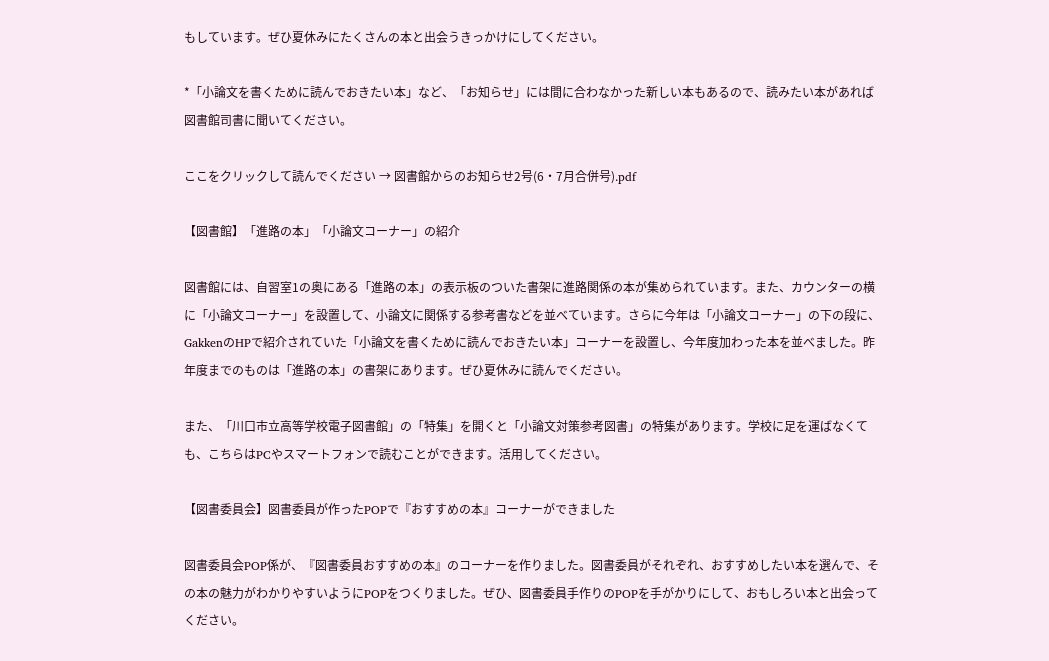もしています。ぜひ夏休みにたくさんの本と出会うきっかけにしてください。

*「小論文を書くために読んでおきたい本」など、「お知らせ」には間に合わなかった新しい本もあるので、読みたい本があれば図書館司書に聞いてください。

ここをクリックして読んでください → 図書館からのお知らせ2号(6・7月合併号).pdf

【図書館】「進路の本」「小論文コーナー」の紹介

図書館には、自習室1の奥にある「進路の本」の表示板のついた書架に進路関係の本が集められています。また、カウンターの横に「小論文コーナー」を設置して、小論文に関係する参考書などを並べています。さらに今年は「小論文コーナー」の下の段に、GakkenのHPで紹介されていた「小論文を書くために読んでおきたい本」コーナーを設置し、今年度加わった本を並べました。昨年度までのものは「進路の本」の書架にあります。ぜひ夏休みに読んでください。

また、「川口市立高等学校電子図書館」の「特集」を開くと「小論文対策参考図書」の特集があります。学校に足を運ばなくても、こちらはPCやスマートフォンで読むことができます。活用してください。

【図書委員会】図書委員が作ったPOPで『おすすめの本』コーナーができました

図書委員会POP係が、『図書委員おすすめの本』のコーナーを作りました。図書委員がそれぞれ、おすすめしたい本を選んで、その本の魅力がわかりやすいようにPOPをつくりました。ぜひ、図書委員手作りのPOPを手がかりにして、おもしろい本と出会ってください。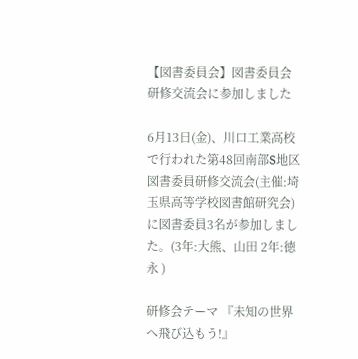【図書委員会】図書委員会研修交流会に参加しました

6月13日(金)、川口工業高校で行われた第48回南部S地区図書委員研修交流会(主催:埼玉県高等学校図書館研究会)に図書委員3名が参加しました。(3年:大熊、山田 2年:徳永 )

研修会テーマ 『未知の世界へ飛び込もう!』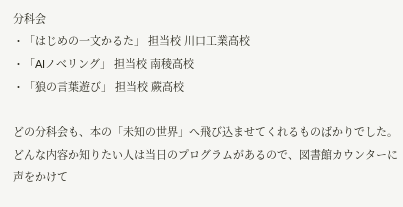分科会
・「はじめの一文かるた」 担当校 川口工業高校
・「AIノべリング」 担当校 南稜高校
・「狼の言葉遊び」 担当校 蕨高校

どの分科会も、本の「未知の世界」へ飛び込ませてくれるものばかりでした。どんな内容か知りたい人は当日のプログラムがあるので、図書館カウンターに声をかけて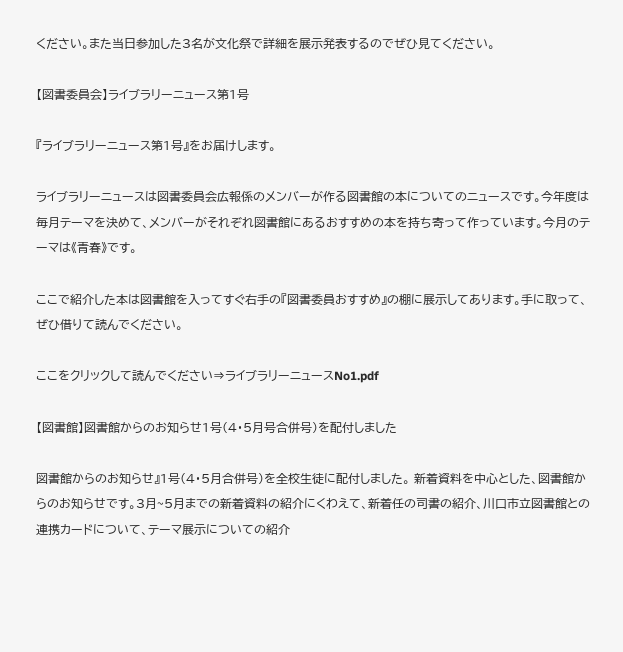ください。また当日参加した3名が文化祭で詳細を展示発表するのでぜひ見てください。

【図書委員会】ライブラリーニュース第1号

『ライブラリーニュース第1号』をお届けします。

ライブラリーニュースは図書委員会広報係のメンバーが作る図書館の本についてのニュースです。今年度は毎月テーマを決めて、メンバーがそれぞれ図書館にあるおすすめの本を持ち寄って作っています。今月のテーマは《青春》です。

ここで紹介した本は図書館を入ってすぐ右手の『図書委員おすすめ』の棚に展示してあります。手に取って、ぜひ借りて読んでください。

ここをクリックして読んでください⇒ライブラリーニュースNo1.pdf

【図書館】図書館からのお知らせ1号(4・5月号合併号)を配付しました

図書館からのお知らせ』1号(4・5月合併号)を全校生徒に配付しました。 新着資料を中心とした、図書館からのお知らせです。3月~5月までの新着資料の紹介にくわえて、新着任の司書の紹介、川口市立図書館との連携カードについて、テーマ展示についての紹介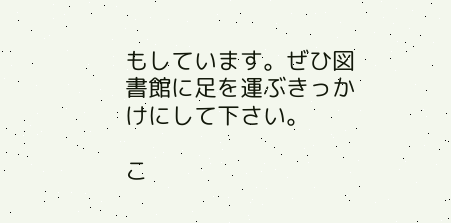もしています。ぜひ図書館に足を運ぶきっかけにして下さい。

こ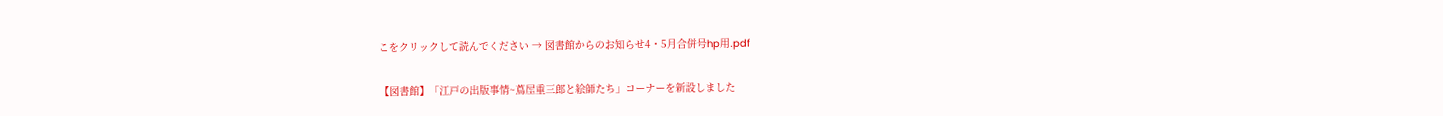こをクリックして読んでください → 図書館からのお知らせ4・5月合併号hp用.pdf

【図書館】「江戸の出版事情~蔦屋重三郎と絵師たち」コーナーを新設しました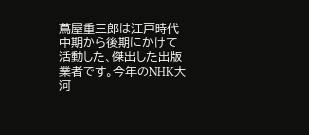蔦屋重三郎は江戸時代中期から後期にかけて活動した、傑出した出版業者です。今年のNHK大河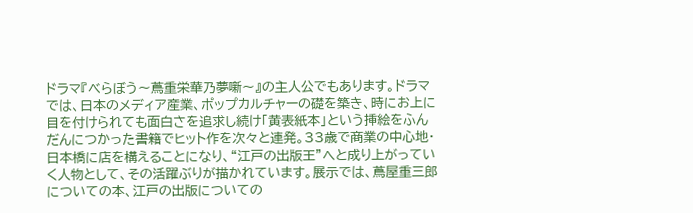ドラマ『べらぼう〜蔦重栄華乃夢噺〜』の主人公でもあります。ドラマでは、日本のメディア産業、ポップカルチャーの礎を築き、時にお上に目を付けられても面白さを追求し続け「黄表紙本」という挿絵をふんだんにつかった書籍でヒット作を次々と連発。33歳で商業の中心地・日本橋に店を構えることになり、“江戸の出版王”へと成り上がっていく人物として、その活躍ぶりが描かれています。展示では、蔦屋重三郎についての本、江戸の出版についての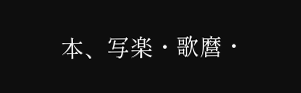本、写楽・歌麿・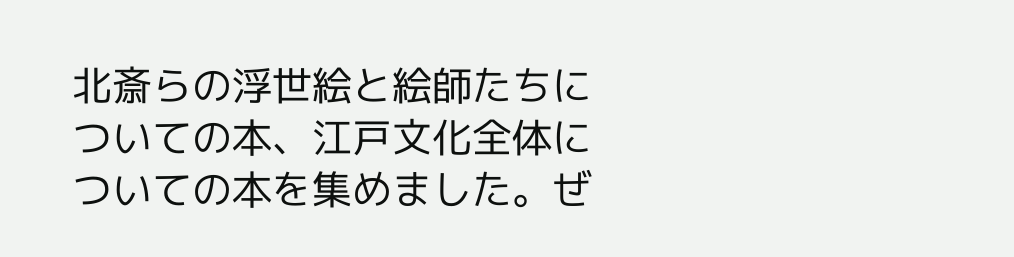北斎らの浮世絵と絵師たちについての本、江戸文化全体についての本を集めました。ぜ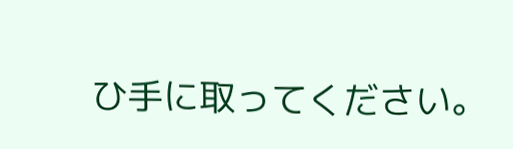ひ手に取ってください。